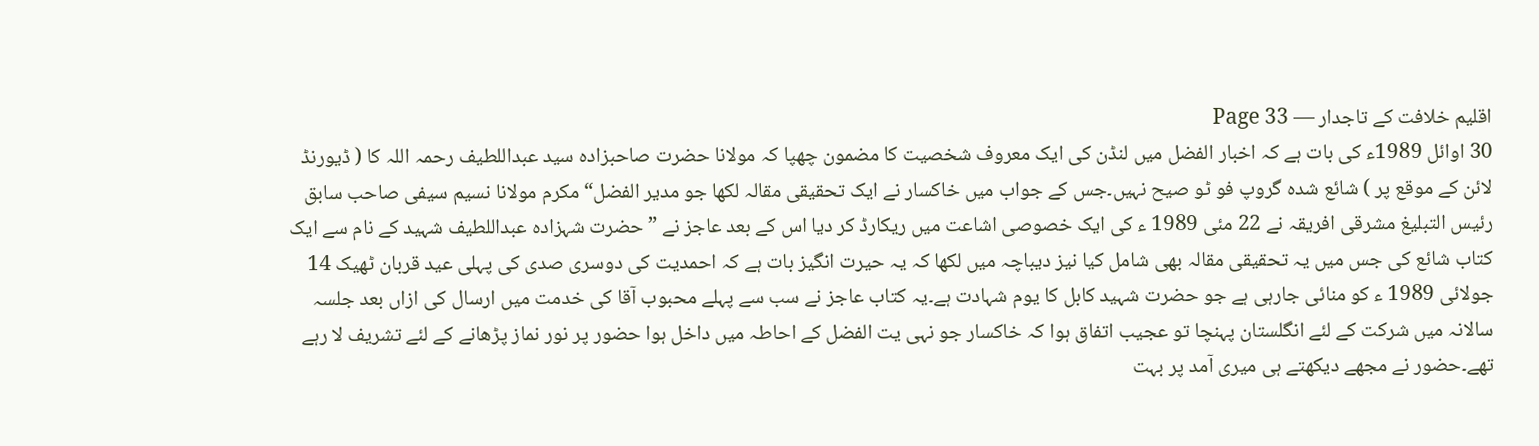اقلیم خلافت کے تاجدار — Page 33
30 اوائل 1989ء کی بات ہے کہ اخبار الفضل میں لنڈن کی ایک معروف شخصیت کا مضمون چھپا کہ مولانا حضرت صاحبزادہ سید عبداللطیف رحمہ اللہ کا ( ڈیورنڈ لائن کے موقع پر ) شائع شدہ گروپ فو ٹو صیح نہیں۔جس کے جواب میں خاکسار نے ایک تحقیقی مقالہ لکھا جو مدیر الفضل“ مکرم مولانا نسیم سیفی صاحب سابق رئیس التبلیغ مشرقی افریقہ نے 22 مئی 1989 ء کی ایک خصوصی اشاعت میں ریکارڈ کر دیا اس کے بعد عاجز نے ” حضرت شہزادہ عبداللطیف شہید کے نام سے ایک کتاب شائع کی جس میں یہ تحقیقی مقالہ بھی شامل کیا نیز دیباچہ میں لکھا کہ یہ حیرت انگیز بات ہے کہ احمدیت کی دوسری صدی کی پہلی عید قربان ٹھیک 14 جولائی 1989 ء کو منائی جارہی ہے جو حضرت شہید کابل کا یوم شہادت ہے۔یہ کتاب عاجز نے سب سے پہلے محبوب آقا کی خدمت میں ارسال کی ازاں بعد جلسہ سالانہ میں شرکت کے لئے انگلستان پہنچا تو عجیب اتفاق ہوا کہ خاکسار جو نہی یت الفضل کے احاطہ میں داخل ہوا حضور پر نور نماز پڑھانے کے لئے تشریف لا رہے تھے۔حضور نے مجھے دیکھتے ہی میری آمد پر بہت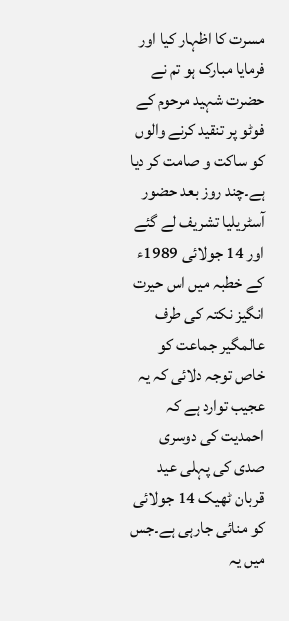مسرت کا اظہار کیا اور فرمایا مبارک ہو تم نے حضرت شہید مرحوم کے فوٹو پر تنقید کرنے والوں کو ساکت و صامت کر دیا ہے۔چند روز بعد حضور آسٹریلیا تشریف لے گئے اور 14 جولائی 1989ء کے خطبہ میں اس حیرت انگیز نکتہ کی طرف عالمگیر جماعت کو خاص توجہ دلائی کہ یہ عجیب توارد ہے کہ احمدیت کی دوسری صدی کی پہلی عید قربان ٹھیک 14 جولائی کو منائی جارہی ہے۔جس میں یہ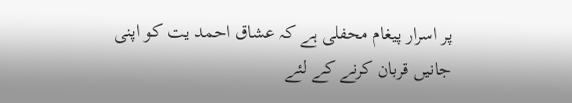پر اسرار پیغام محفلی ہے کہ عشاق احمد یت کو اپنی جانیں قربان کرنے کے لئے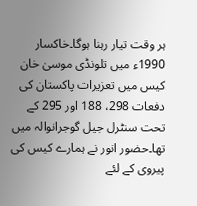ہر وقت تیار رہنا ہوگا۔خاکسار 1990ء میں تلونڈی موسیٰ خان کیس میں تعزیرات پاکستان کی دفعات 298، 188 اور 295 کے تحت سنٹرل جیل گوجرانوالہ میں تھا۔حضور انور نے ہمارے کیس کی پیروی کے لئے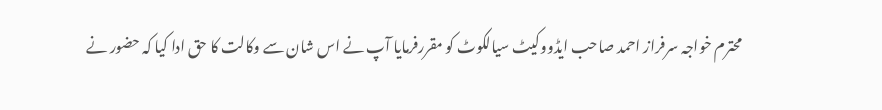محترم خواجہ سرفراز احمد صاحب ایڈووکیٹ سیالکوٹ کو مقررفرمایا آپ نے اس شان سے وکالت کا حق ادا کیا کہ حضور نے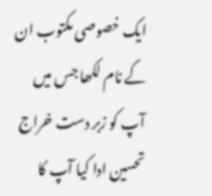ایک خصوصی مکتوب ان کے نام لکھا جس میں آپ کو زبر دست خراج تحسین ادا کیا آپ کا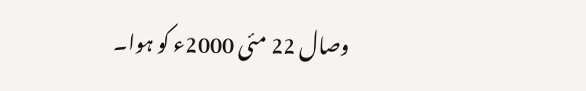وصال 22 مئی 2000ء کو ہوا۔